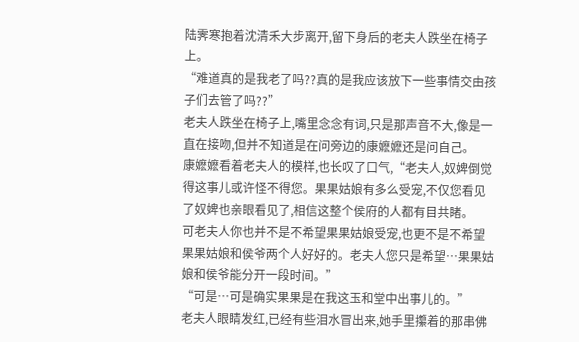陆霁寒抱着沈清禾大步离开,留下身后的老夫人跌坐在椅子上。
“难道真的是我老了吗??真的是我应该放下一些事情交由孩子们去管了吗??”
老夫人跌坐在椅子上,嘴里念念有词,只是那声音不大,像是一直在接吻,但并不知道是在问旁边的康嬷嬷还是问自己。
康嬷嬷看着老夫人的模样,也长叹了口气,“老夫人,奴婢倒觉得这事儿或许怪不得您。果果姑娘有多么受宠,不仅您看见了奴婢也亲眼看见了,相信这整个侯府的人都有目共睹。
可老夫人你也并不是不希望果果姑娘受宠,也更不是不希望果果姑娘和侯爷两个人好好的。老夫人您只是希望…果果姑娘和侯爷能分开一段时间。”
“可是…可是确实果果是在我这玉和堂中出事儿的。”
老夫人眼睛发红,已经有些泪水冒出来,她手里攥着的那串佛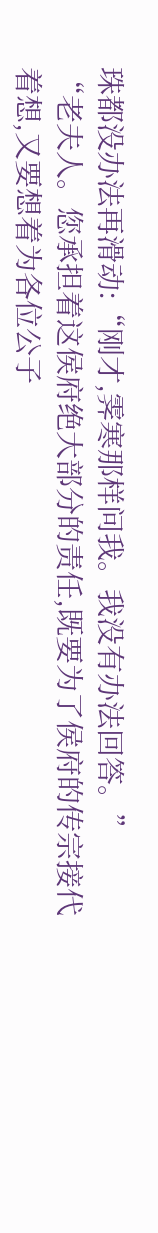珠都没办法再滑动:“刚才,霁寒那样问我。我没有办法回答。”
“老夫人。您承担着这侯府绝大部分的责任,既要为了侯府的传宗接代着想,又要想着为各位公子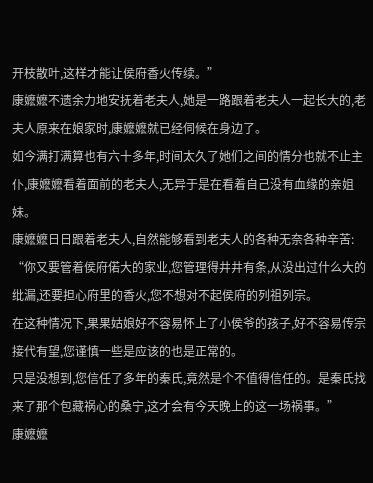开枝散叶,这样才能让侯府香火传续。”
康嬷嬷不遗余力地安抚着老夫人,她是一路跟着老夫人一起长大的,老夫人原来在娘家时,康嬷嬷就已经伺候在身边了。
如今满打满算也有六十多年,时间太久了她们之间的情分也就不止主仆,康嬷嬷看着面前的老夫人,无异于是在看着自己没有血缘的亲姐妹。
康嬷嬷日日跟着老夫人,自然能够看到老夫人的各种无奈各种辛苦:
“你又要管着侯府偌大的家业,您管理得井井有条,从没出过什么大的纰漏,还要担心府里的香火,您不想对不起侯府的列祖列宗。
在这种情况下,果果姑娘好不容易怀上了小侯爷的孩子,好不容易传宗接代有望,您谨慎一些是应该的也是正常的。
只是没想到,您信任了多年的秦氏,竟然是个不值得信任的。是秦氏找来了那个包藏祸心的桑宁,这才会有今天晚上的这一场祸事。”
康嬷嬷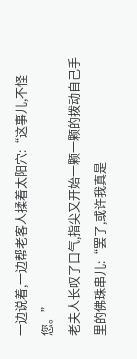一边说着,一边帮老客人揉着太阳穴:“这事儿,不怪您。”
老夫人长叹了口气,指尖又开始一颗一颗的拨动自己手里的佛珠串儿:“罢了,或许我真是